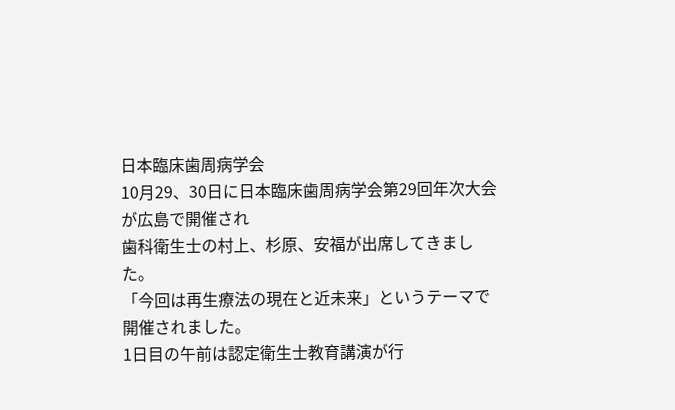日本臨床歯周病学会
10月29、30日に日本臨床歯周病学会第29回年次大会が広島で開催され
歯科衛生士の村上、杉原、安福が出席してきました。
「今回は再生療法の現在と近未来」というテーマで開催されました。
1日目の午前は認定衛生士教育講演が行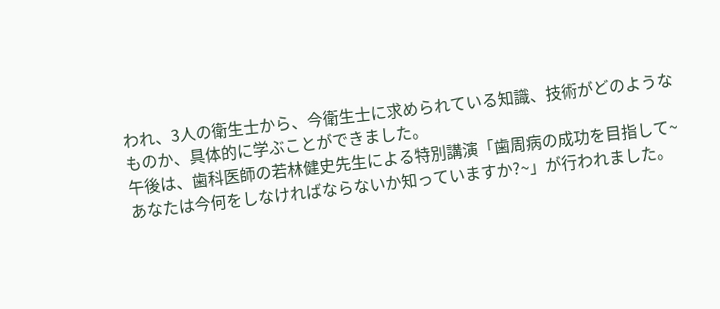われ、3人の衛生士から、今衛生士に求められている知識、技術がどのようなものか、具体的に学ぶことができました。
午後は、歯科医師の若林健史先生による特別講演「歯周病の成功を目指して~あなたは今何をしなければならないか知っていますか?~」が行われました。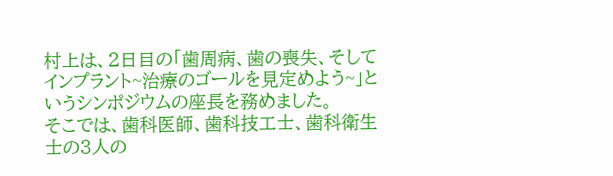村上は、2日目の「歯周病、歯の喪失、そしてインプラント~治療のゴールを見定めよう~」というシンポジウムの座長を務めました。
そこでは、歯科医師、歯科技工士、歯科衛生士の3人の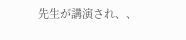先生が講演され、、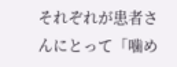それぞれが患者さんにとって「噛め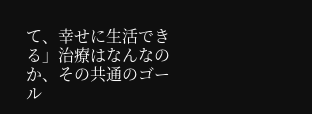て、幸せに生活できる」治療はなんなのか、その共通のゴール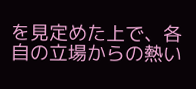を見定めた上で、各自の立場からの熱い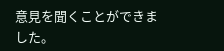意見を聞くことができました。